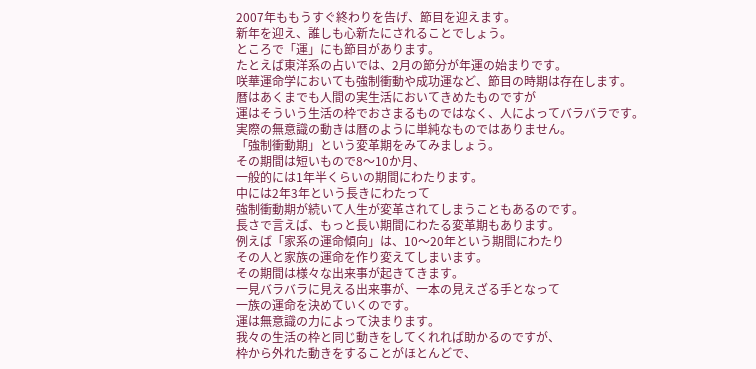2007年ももうすぐ終わりを告げ、節目を迎えます。
新年を迎え、誰しも心新たにされることでしょう。
ところで「運」にも節目があります。
たとえば東洋系の占いでは、2月の節分が年運の始まりです。
咲華運命学においても強制衝動や成功運など、節目の時期は存在します。
暦はあくまでも人間の実生活においてきめたものですが
運はそういう生活の枠でおさまるものではなく、人によってバラバラです。
実際の無意識の動きは暦のように単純なものではありません。
「強制衝動期」という変革期をみてみましょう。
その期間は短いもので8〜10か月、
一般的には1年半くらいの期間にわたります。
中には2年3年という長きにわたって
強制衝動期が続いて人生が変革されてしまうこともあるのです。
長さで言えば、もっと長い期間にわたる変革期もあります。
例えば「家系の運命傾向」は、10〜20年という期間にわたり
その人と家族の運命を作り変えてしまいます。
その期間は様々な出来事が起きてきます。
一見バラバラに見える出来事が、一本の見えざる手となって
一族の運命を決めていくのです。
運は無意識の力によって決まります。
我々の生活の枠と同じ動きをしてくれれば助かるのですが、
枠から外れた動きをすることがほとんどで、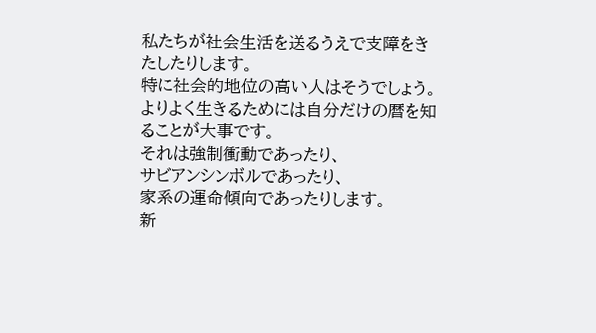私たちが社会生活を送るうえで支障をきたしたりします。
特に社会的地位の高い人はそうでしょう。
よりよく生きるためには自分だけの暦を知ることが大事です。
それは強制衝動であったり、
サビアンシンボルであったり、
家系の運命傾向であったりします。
新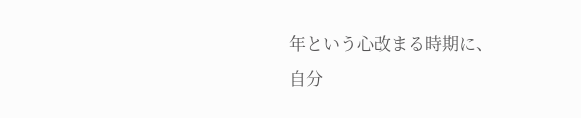年という心改まる時期に、
自分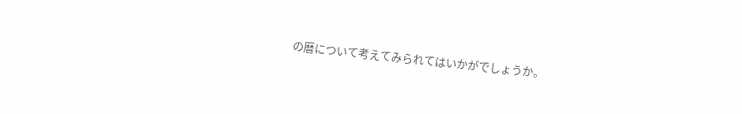の暦について考えてみられてはいかがでしょうか。